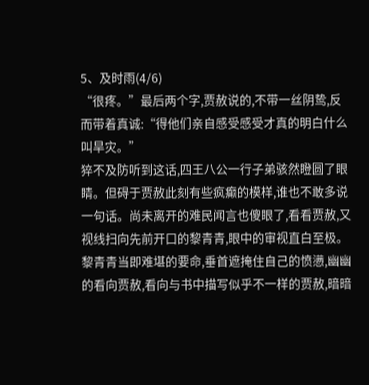5、及时雨(4/6)
“很疼。”最后两个字,贾赦说的,不带一丝阴鸷,反而带着真诚:“得他们亲自感受感受才真的明白什么叫旱灾。”
猝不及防听到这话,四王八公一行子弟骇然瞪圆了眼睛。但碍于贾赦此刻有些疯癫的模样,谁也不敢多说一句话。尚未离开的难民闻言也傻眼了,看看贾赦,又视线扫向先前开口的黎青青,眼中的审视直白至极。
黎青青当即难堪的要命,垂首遮掩住自己的愤懑,幽幽的看向贾赦,看向与书中描写似乎不一样的贾赦,暗暗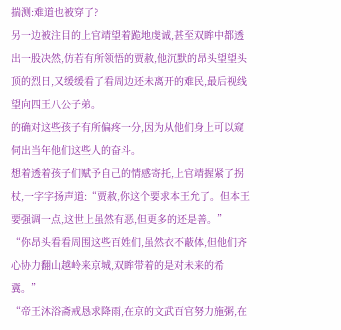揣测:难道也被穿了?
另一边被注目的上官靖望着跪地虔诚,甚至双眸中都透出一股决然,仿若有所领悟的贾赦,他沉默的昂头望望头顶的烈日,又缓缓看了看周边还未离开的难民,最后视线望向四王八公子弟。
的确对这些孩子有所偏疼一分,因为从他们身上可以窥伺出当年他们这些人的奋斗。
想着透着孩子们赋予自己的情感寄托,上官靖握紧了拐杖,一字字扬声道:“贾赦,你这个要求本王允了。但本王要强调一点,这世上虽然有恶,但更多的还是善。”
“你昂头看看周围这些百姓们,虽然衣不蔽体,但他们齐心协力翻山越岭来京城,双眸带着的是对未来的希冀。”
“帝王沐浴斋戒恳求降雨,在京的文武百官努力施粥,在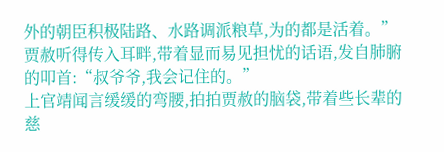外的朝臣积极陆路、水路调派粮草,为的都是活着。”
贾赦听得传入耳畔,带着显而易见担忧的话语,发自肺腑的叩首:“叔爷爷,我会记住的。”
上官靖闻言缓缓的弯腰,拍拍贾赦的脑袋,带着些长辈的慈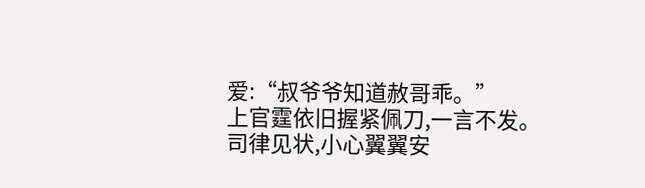爱:“叔爷爷知道赦哥乖。”
上官霆依旧握紧佩刀,一言不发。
司律见状,小心翼翼安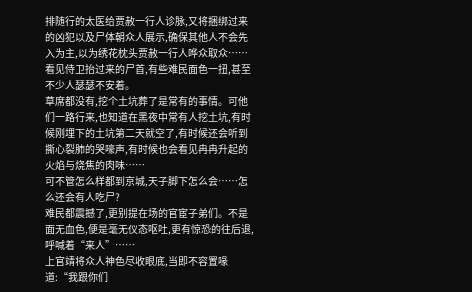排随行的太医给贾赦一行人诊脉,又将捆绑过来的凶犯以及尸体朝众人展示,确保其他人不会先入为主,以为绣花枕头贾赦一行人哗众取众……
看见侍卫抬过来的尸首,有些难民面色一扭,甚至不少人瑟瑟不安着。
草席都没有,挖个土坑葬了是常有的事情。可他们一路行来,也知道在黑夜中常有人挖土坑,有时候刚埋下的土坑第二天就空了,有时候还会听到撕心裂肺的哭嚎声,有时候也会看见冉冉升起的火焰与烧焦的肉味……
可不管怎么样都到京城,天子脚下怎么会……怎么还会有人吃尸?
难民都震撼了,更别提在场的官宦子弟们。不是面无血色,便是毫无仪态呕吐,更有惊恐的往后退,呼喊着“来人”……
上官靖将众人神色尽收眼底,当即不容置喙道:“我跟你们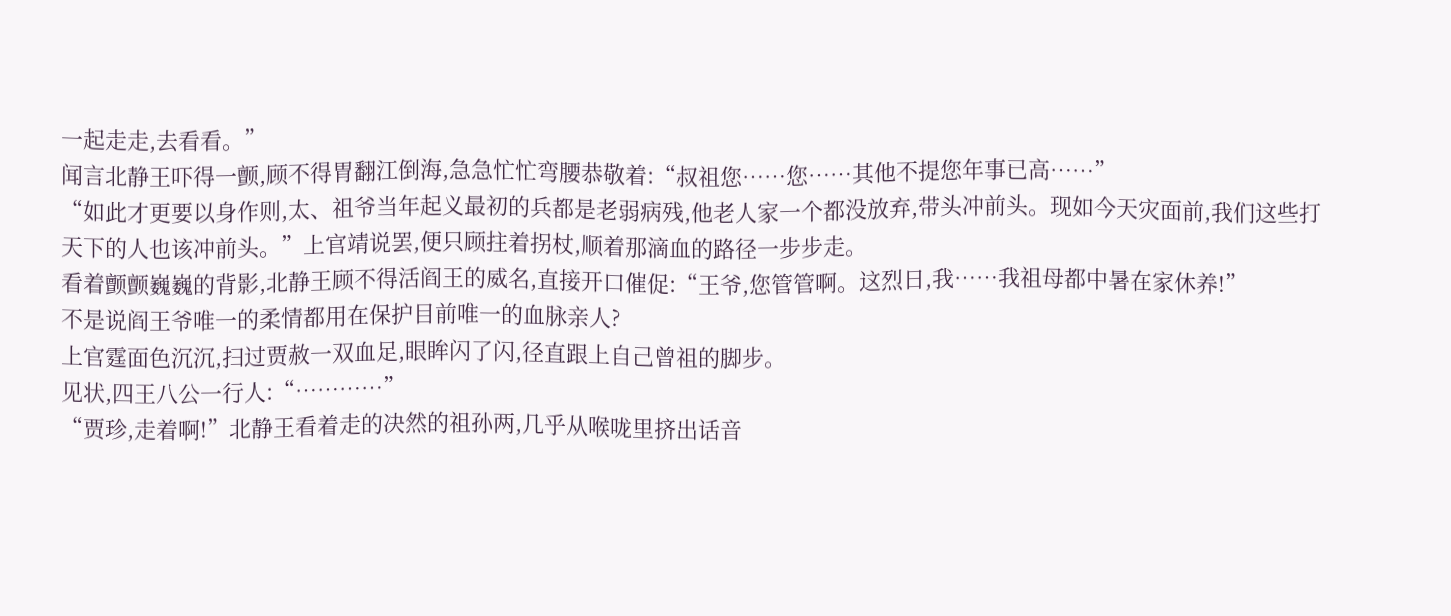一起走走,去看看。”
闻言北静王吓得一颤,顾不得胃翻江倒海,急急忙忙弯腰恭敬着:“叔祖您……您……其他不提您年事已高……”
“如此才更要以身作则,太、祖爷当年起义最初的兵都是老弱病残,他老人家一个都没放弃,带头冲前头。现如今天灾面前,我们这些打天下的人也该冲前头。”上官靖说罢,便只顾拄着拐杖,顺着那滴血的路径一步步走。
看着颤颤巍巍的背影,北静王顾不得活阎王的威名,直接开口催促:“王爷,您管管啊。这烈日,我……我祖母都中暑在家休养!”
不是说阎王爷唯一的柔情都用在保护目前唯一的血脉亲人?
上官霆面色沉沉,扫过贾赦一双血足,眼眸闪了闪,径直跟上自己曾祖的脚步。
见状,四王八公一行人:“…………”
“贾珍,走着啊!”北静王看着走的决然的祖孙两,几乎从喉咙里挤出话音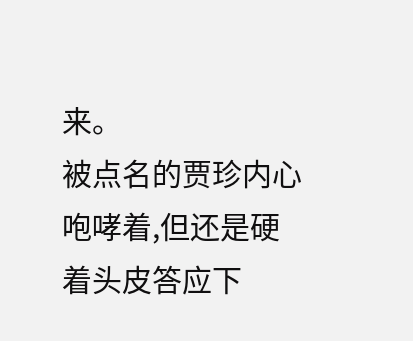来。
被点名的贾珍内心咆哮着,但还是硬着头皮答应下